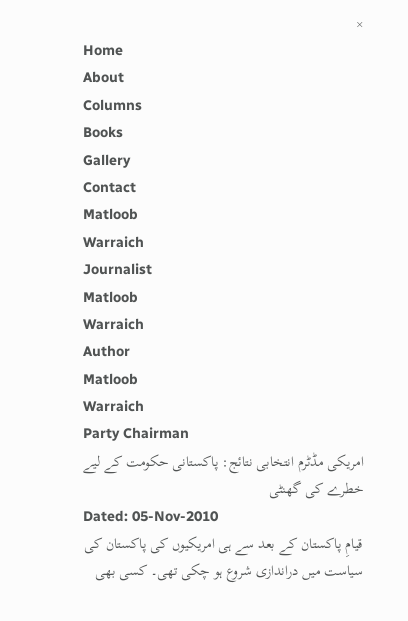×
Home
About
Columns
Books
Gallery
Contact
Matloob
Warraich
Journalist
Matloob
Warraich
Author
Matloob
Warraich
Party Chairman
امریکی مڈٹرم انتخابی نتائج: پاکستانی حکومت کے لیے خطرے کی گھنٹی
Dated: 05-Nov-2010
قیامِ پاکستان کے بعد سے ہی امریکیوں کی پاکستان کی سیاست میں دراندازی شروع ہو چکی تھی۔ کسی بھی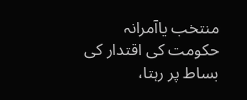منتخب یاآمرانہ حکومت کی اقتدار کی بساط پر رہتا،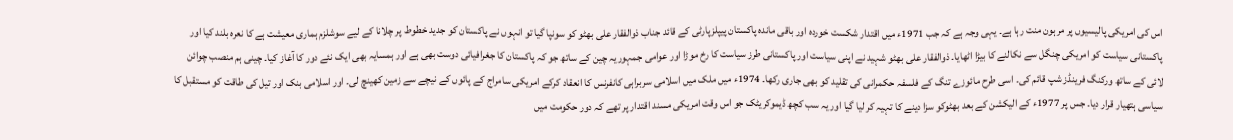اس کی امریکی پالیسیوں پر مرہون منت رہا ہے۔ یہی وجہ ہے کہ جب 1971ء میں اقتدار شکست خوردہ اور باقی ماندہ پاکستان پیپلزپارٹی کے قائد جناب ذوالفقار علی بھٹو کو سونپا گیا تو انہوں نے پاکستان کو جدید خطوط پر چلانا کے لیے سوشلزم ہماری معیشت ہے کا نعرہ بلند کیا اور پاکستانی سیاست کو امریکی چنگل سے نکالنے کا بیڑا اٹھایا۔ ذوالفقار علی بھٹو شہید نے اپنی سیاست اور پاکستانی طرز سیاست کا رخ موڑا اور عوامی جمہوریہ چین کے ساتھ جو کہ پاکستان کا جغرافیائی دوست بھی ہے اور ہمسایہ بھی ایک نئے دور کا آغاز کیا۔ چینی ہم منصب چوائن لائی کے ساتھ ورکنگ فرینڈز شپ قائم کی۔ اسی طرح مائوزے تنگ کے فلسفہ حکمرانی کی تقلید کو بھی جاری رکھا۔ 1974ء میں ملک میں اسلامی سربراہی کانفرنس کا انعقاد کرکے امریکی سامراج کے پائوں کے نیچے سے زمین کھینچ لی۔ اور اسلامی بنک اور تیل کی طاقت کو مستقبل کا سیاسی ہتھیار قرار دیا۔ جس پر 1977ء کے الیکشن کے بعد بھٹوکو سزا دینے کا تہیہ کر لیا گیا اور یہ سب کچھ ڈیموکریٹک جو اس وقت امریکی مسند اقتدار پر تھے کہ دور حکومت میں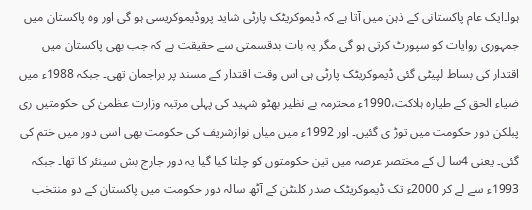ہوا۔ایک عام پاکستانی کے ذہن میں آتا ہے کہ ڈیموکریٹک پارٹی شاید پروڈیموکریسی ہو گی اور وہ پاکستان میں جمہوری روایات کو سپورٹ کرتی ہو گی مگر یہ بات بدقسمتی سے حقیقت ہے کہ جب بھی پاکستان میں اقتدار کی بساط لپیٹی گئی ڈیموکریٹک پارٹی ہی اس وقت اقتدار کے مسند پر براجمان تھی۔ جبکہ 1988ء میں ضیاء الحق کے طیارہ ہلاکت،1990ء محترمہ بے نظیر بھٹو شہید کی پہلی مرتبہ وزارت عظمیٰ کی حکومتیں ری پبلکن دور حکومت میں توڑ ی گئیں۔ اور 1992ء میں میاں نوازشریف کی حکومت بھی اسی دور میں ختم کی گئی۔ یعنی 4سا ل کے مختصر عرصہ میں تین حکومتوں کو چلتا کیا گیا یہ دور جارج بش سینئر کا تھا۔ جبکہ 1993ء سے لے کر 2000ء تک ڈیموکریٹک صدر کلنٹن کے آٹھ سالہ دور حکومت میں پاکستان کے دو منتخب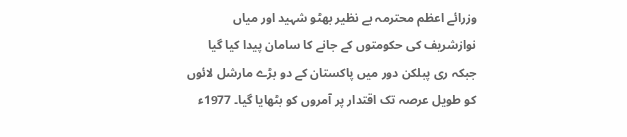وزرائے اعظم محترمہ بے نظیر بھٹو شہید اور میاں نوازشریف کی حکومتوں کے جانے کا سامان پیدا کیا گیا جبکہ ری پبلکن دور میں پاکستان کے دو بڑے مارشل لائوں کو طویل عرصہ تک اقتدار پر آمروں کو بٹھایا گیا۔ 1977ء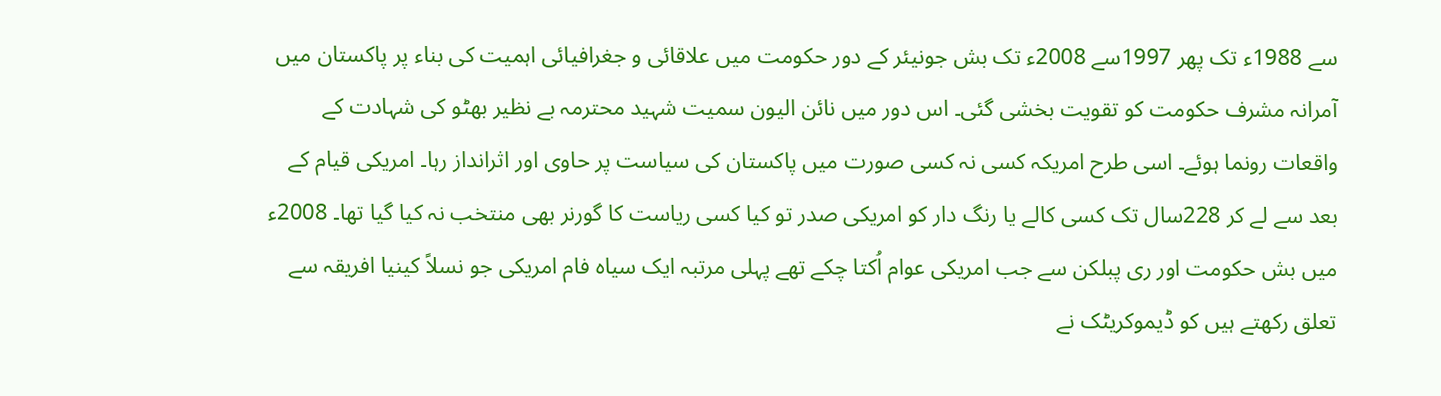سے 1988ء تک پھر 1997سے 2008ء تک بش جونیئر کے دور حکومت میں علاقائی و جغرافیائی اہمیت کی بناء پر پاکستان میں آمرانہ مشرف حکومت کو تقویت بخشی گئی۔ اس دور میں نائن الیون سمیت شہید محترمہ بے نظیر بھٹو کی شہادت کے واقعات رونما ہوئے۔ اسی طرح امریکہ کسی نہ کسی صورت میں پاکستان کی سیاست پر حاوی اور اثرانداز رہا۔ امریکی قیام کے بعد سے لے کر 228سال تک کسی کالے یا رنگ دار کو امریکی صدر تو کیا کسی ریاست کا گورنر بھی منتخب نہ کیا گیا تھا۔ 2008ء میں بش حکومت اور ری پبلکن سے جب امریکی عوام اُکتا چکے تھے پہلی مرتبہ ایک سیاہ فام امریکی جو نسلاً کینیا افریقہ سے تعلق رکھتے ہیں کو ڈیموکریٹک نے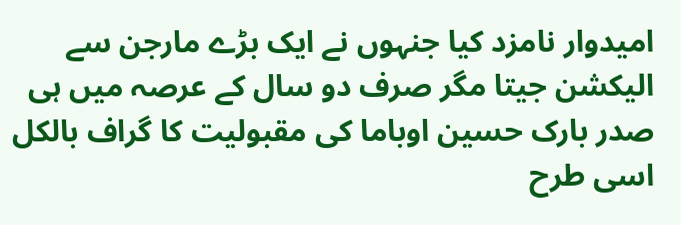امیدوار نامزد کیا جنہوں نے ایک بڑے مارجن سے الیکشن جیتا مگر صرف دو سال کے عرصہ میں ہی صدر بارک حسین اوباما کی مقبولیت کا گراف بالکل اسی طرح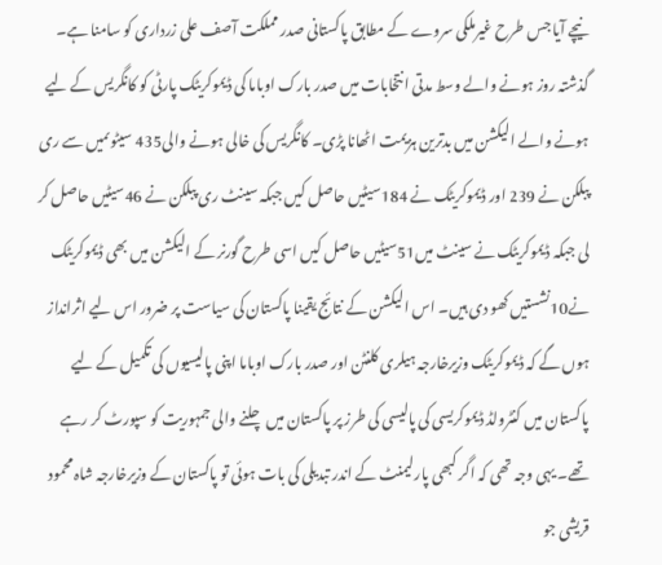نیچے آیا جس طرح غیرملکی سروے کے مطابق پاکستانی صدر مملکت آصف علی زرداری کو سامنا ہے۔ گذشتہ روز ہونے والے وسط مدتی انتخابات میں صدر بارک اوباما کی ڈیموکریٹک پارٹی کو کانگریس کے لیے ہونے والے الیکشن میں بدترین ہزیمت اٹھانا پڑی۔ کانگریس کی خالی ہونے والی435 سیٹوںمیں سے ری پبلکن نے 239 اور ڈیموکریٹک نے 184سیٹیں حاصل کیں جبکہ سینٹ ری پبلکن نے 46سیٹیں حاصل کر لی جبکہ ڈیموکریٹک نے سینٹ میں51سیٹیں حاصل کیں اسی طرح گورنر کے الیکشن میں بھی ڈیموکریٹک نے10نشستیں کھو دی ہیں۔ اس الیکشن کے نتائج یقینا پاکستان کی سیاست پر ضرور اس لیے اثرانداز ہوں گے کہ ڈیموکریٹک وزیرخارجہ ہیلری کلنٹن اور صدر بارک اوباما اپنی پالیسیوں کی تکمیل کے لیے پاکستان میں کنٹرولڈ ڈیموکریسی کی پالیسی کی طرز پر پاکستان میں چلنے والی جمہوریت کو سپورٹ کر رہے تھے۔ یہی وجہ تھی کہ اگر کبھی پارلیمنٹ کے اندر تبدیلی کی بات ہوئی تو پاکستان کے وزیرخارجہ شاہ محمود قریشی جو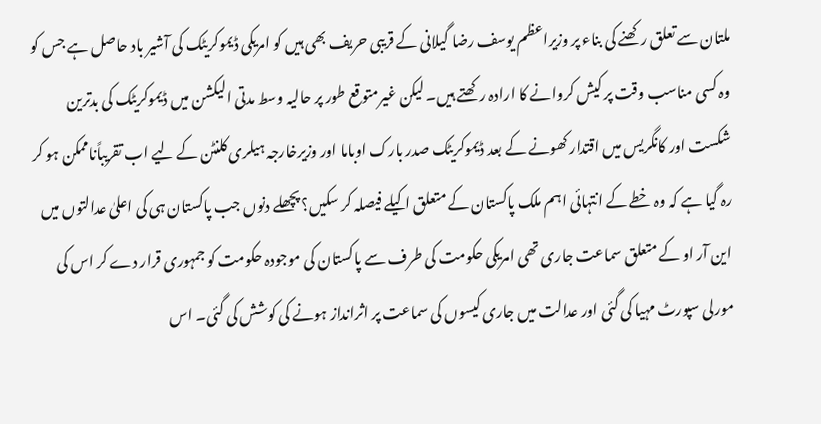ملتان سے تعلق رکھنے کی بناء پر وزیراعظم یوسف رضا گیلانی کے قریبی حریف بھی ہیں کو امریکی ڈیموکریٹک کی آشیر باد حاصل ہے جس کو وہ کسی مناسب وقت پر کیش کروانے کا ارادہ رکھتے ہیں۔ لیکن غیرمتوقع طور پر حالیہ وسط مدتی الیکشن میں ڈیموکریٹک کی بدترین شکست اور کانگریس میں اقتدار کھونے کے بعد ڈیموکریٹک صدر بارک اوباما اور وزیرخارجہ ہیلری کلنٹن کے لیے اب تقریباًناممکن ہو کر رہ گیا ہے کہ وہ خطے کے انتہائی اہم ملک پاکستان کے متعلق اکیلے فیصلہ کر سکیں؟ پچھلے دنوں جب پاکستان ہی کی اعلیٰ عدالتوں میں این آر او کے متعلق سماعت جاری تھی امریکی حکومت کی طرف سے پاکستان کی موجودہ حکومت کو جمہوری قرار دے کر اس کی مورلی سپورٹ مہیا کی گئی اور عدالت میں جاری کیسوں کی سماعت پر اثرانداز ہونے کی کوشش کی گئی۔ اس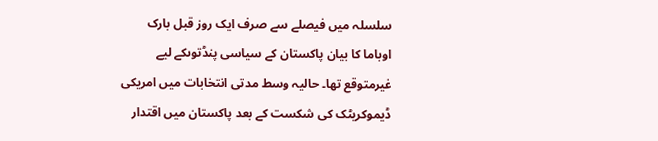سلسلہ میں فیصلے سے صرف ایک روز قبل بارک اوباما کا بیان پاکستان کے سیاسی پنڈتوںکے لیے غیرمتوقع تھا۔ حالیہ وسط مدتی انتخابات میں امریکی ڈیموکریٹک کی شکست کے بعد پاکستان میں اقتدار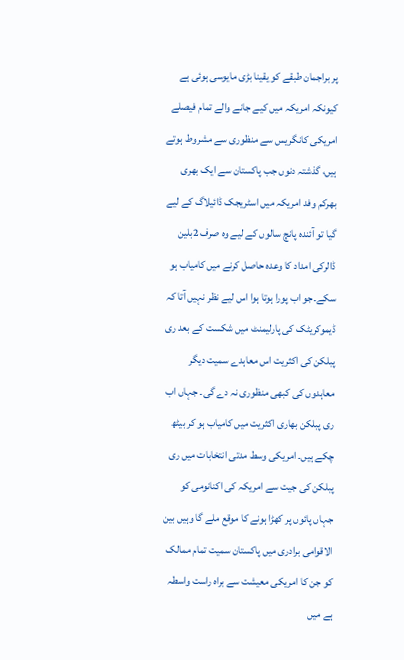پر براجمان طبقے کو یقینا بڑی مایوسی ہوئی ہے کیونکہ امریکہ میں کیے جانے والے تمام فیصلے امریکی کانگریس سے منظوری سے مشروط ہوتے ہیں، گذشتہ دنوں جب پاکستان سے ایک بھری بھرکم وفد امریکہ میں اسٹریجک ڈائیلاگ کے لیے گیا تو آئندہ پانچ سالوں کے لیے وہ صرف 2بلین ڈالرکی امداد کا وعدہ حاصل کرنے میں کامیاب ہو سکے۔جو اب پورا ہوتا ہوا اس لیے نظر نہیں آتا کہ ڈیموکریٹک کی پارلیمنٹ میں شکست کے بعد ری پبلکن کی اکثریت اس معاہدے سمیت دیگر معاہدوں کی کبھی منظوری نہ دے گی۔ جہاں اب ری پبلکن بھاری اکثریت میں کامیاب ہو کر بیٹھ چکے ہیں۔ امریکی وسط مدتی انتخابات میں ری پبلکن کی جیت سے امریکہ کی اکنانومی کو جہاں پائوں پر کھڑا ہونے کا موقع ملے گا وہیں بین الاقوامی برادری میں پاکستان سمیت تمام ممالک کو جن کا امریکی معیشت سے براہ راست واسطہ ہے میں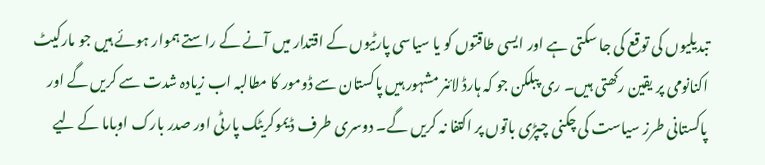تبدیلیوں کی توقع کی جا سکتی ہے اور ایسی طاقتوں کو یا سیاسی پارٹیوں کے اقتدار میں آنے کے راستے ہموار ہوئے ہیں جو مارکیٹ اکنانومی پر یقین رکھتی ہیں۔ ری پبلکن جو کہ ہارڈ لائنر مشہور ہیں پاکستان سے ڈومور کا مطالبہ اب زیادہ شدت سے کریں گے اور پاکستانی طرز سیاست کی چکنی چپڑی باتوں پر اکتفا نہ کریں گے۔ دوسری طرف ڈیموکریٹک پارٹی اور صدر بارک اوباما کے لیے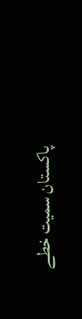پاکستان سمیت خطے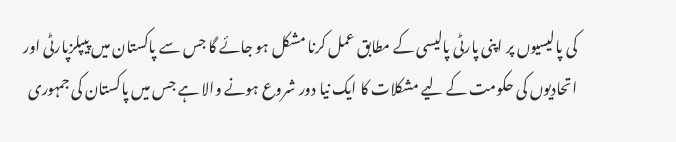کی پالیسیوں پر اپنی پارٹی پالیسی کے مطابق عمل کرنا مشکل ہو جائے گا جس سے پاکستان میں پیپلزپارٹی اور اتحادیوں کی حکومت کے لیے مشکلات کا ایک نیا دور شروع ہونے والا ہے جس میں پاکستان کی جمہوری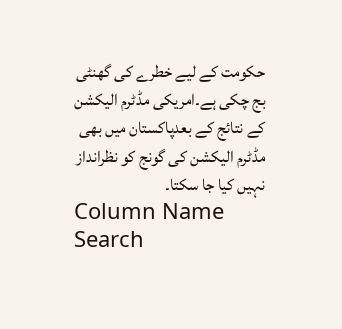حکومت کے لیے خطرے کی گھنٹی بج چکی ہے۔امریکی مڈٹرم الیکشن کے نتائج کے بعدپاکستان میں بھی مڈٹرم الیکشن کی گونج کو نظرانداز نہیں کیا جا سکتا۔
Column Name
Search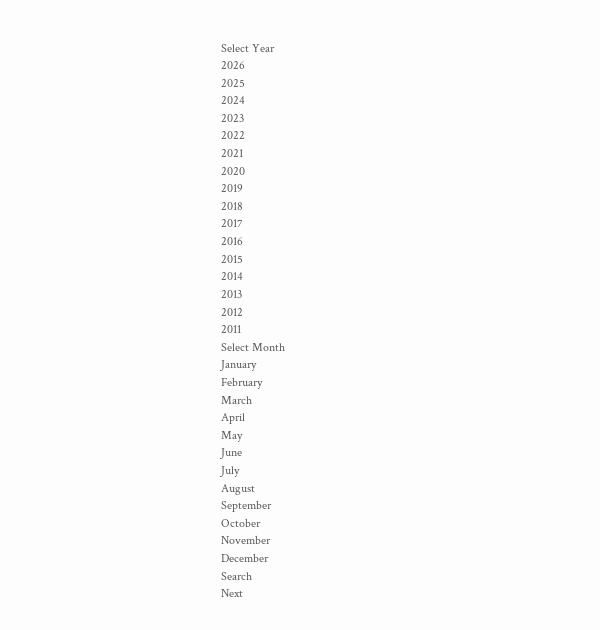Select Year
2026
2025
2024
2023
2022
2021
2020
2019
2018
2017
2016
2015
2014
2013
2012
2011
Select Month
January
February
March
April
May
June
July
August
September
October
November
December
Search
Next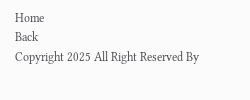Home
Back
Copyright 2025 All Right Reserved By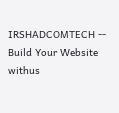IRSHADCOMTECH --
Build Your Website withus